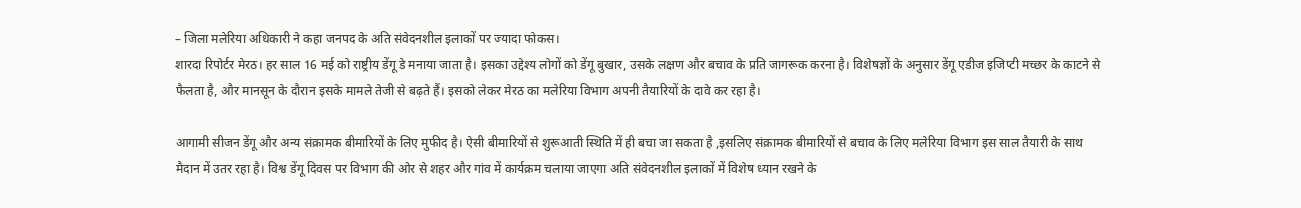– जिला मलेरिया अधिकारी ने कहा जनपद के अति संवेदनशील इलाकों पर ज्यादा फोकस।
शारदा रिपोर्टर मेरठ। हर साल 16 मई को राष्ट्रीय डेंगू डे मनाया जाता है। इसका उद्देश्य लोगों को डेंगू बुखार, उसके लक्षण और बचाव के प्रति जागरूक करना है। विशेषज्ञों के अनुसार डेंगू एडीज इजिप्टी मच्छर के काटने से फैलता है, और मानसून के दौरान इसके मामले तेजी से बढ़ते हैं। इसको लेकर मेरठ का मलेरिया विभाग अपनी तैयारियों के दावे कर रहा है।

आगामी सीजन डेंगू और अन्य संक्रामक बीमारियों के लिए मुफीद है। ऐसी बीमारियों से शुरूआती स्थिति में ही बचा जा सकता है ,इसलिए संक्रामक बीमारियों से बचाव के लिए मलेरिया विभाग इस साल तैयारी के साथ मैदान में उतर रहा है। विश्व डेंगू दिवस पर विभाग की ओर से शहर और गांव में कार्यक्रम चलाया जाएगा अति संवेदनशील इलाकों में विशेष ध्यान रखने के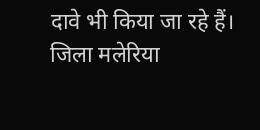दावे भी किया जा रहे हैं।
जिला मलेरिया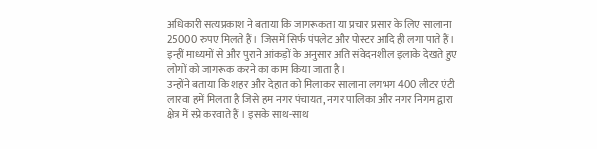अधिकारी सत्यप्रकाश ने बताया कि जागरूकता या प्रचार प्रसार के लिए सालाना 25000 रुपए मिलते हैं। जिसमें सिर्फ पंपलेट और पोस्टर आदि ही लगा पाते हैं। इन्हीं माध्यमों से और पुराने आंकड़ों के अनुसार अति संवेदनशील इलाके देखते हुए लोगों को जागरूक करने का काम किया जाता है।
उन्होंने बताया कि शहर और देहात को मिलाकर सालाना लगभग 400 लीटर एंटी लारवा हमें मिलता है जिसे हम नगर पंचायत, नगर पालिका और नगर निगम द्वारा क्षेत्र में स्प्रे करवाते हैं । इसके साथ-साथ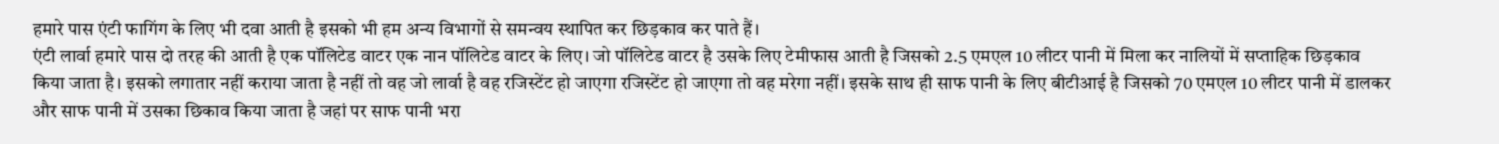हमारे पास एंटी फागिंग के लिए भी दवा आती है इसको भी हम अन्य विभागों से समन्वय स्थापित कर छिड़काव कर पाते हैं।
एंटी लार्वा हमारे पास दो तरह की आती है एक पॉलिटेड वाटर एक नान पॉलिटेड वाटर के लिए। जो पॉलिटेड वाटर है उसके लिए टेमीफास आती है जिसको 2.5 एमएल 10 लीटर पानी में मिला कर नालियों में सप्ताहिक छिड़काव किया जाता है। इसको लगातार नहीं कराया जाता है नहीं तो वह जो लार्वा है वह रजिस्टेंट हो जाएगा रजिस्टेंट हो जाएगा तो वह मरेगा नहीं। इसके साथ ही साफ पानी के लिए बीटीआई है जिसको 70 एमएल 10 लीटर पानी में डालकर और साफ पानी में उसका छिकाव किया जाता है जहां पर साफ पानी भरा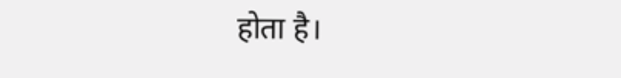होता है।